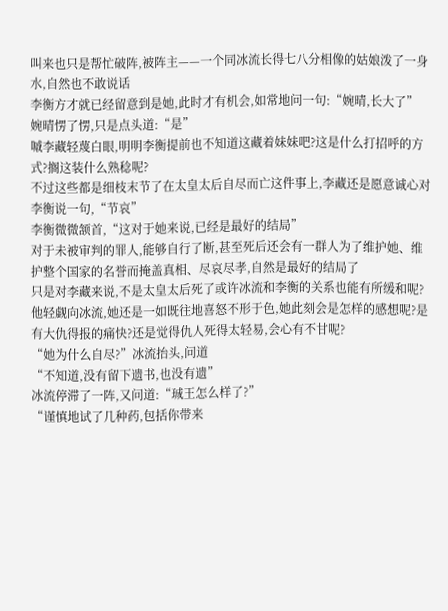叫来也只是帮忙破阵,被阵主——一个同冰流长得七八分相像的姑娘泼了一身水,自然也不敢说话
李衡方才就已经留意到是她,此时才有机会,如常地问一句:“婉晴,长大了”
婉晴愣了愣,只是点头道:“是”
嘁李藏轻蔑白眼,明明李衡提前也不知道这藏着妹妹吧?这是什么打招呼的方式?搁这装什么熟稔呢?
不过这些都是细枝末节了在太皇太后自尽而亡这件事上,李藏还是愿意诚心对李衡说一句,“节哀”
李衡微微颔首,“这对于她来说,已经是最好的结局”
对于未被审判的罪人,能够自行了断,甚至死后还会有一群人为了维护她、维护整个国家的名誉而掩盖真相、尽哀尽孝,自然是最好的结局了
只是对李藏来说,不是太皇太后死了或许冰流和李衡的关系也能有所缓和呢?
他轻觑向冰流,她还是一如既往地喜怒不形于色,她此刻会是怎样的感想呢?是有大仇得报的痛快?还是觉得仇人死得太轻易,会心有不甘呢?
“她为什么自尽?”冰流抬头,问道
“不知道,没有留下遗书,也没有遗”
冰流停滞了一阵,又问道:“珹王怎么样了?”
“谨慎地试了几种药,包括你带来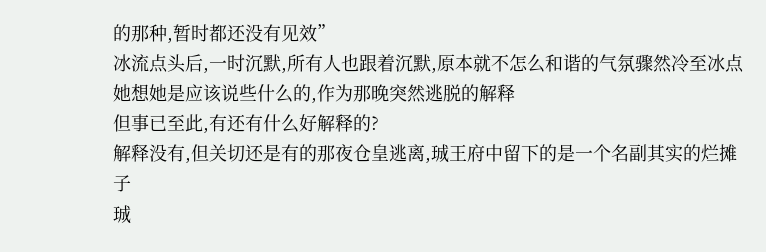的那种,暂时都还没有见效”
冰流点头后,一时沉默,所有人也跟着沉默,原本就不怎么和谐的气氛骤然冷至冰点
她想她是应该说些什么的,作为那晚突然逃脱的解释
但事已至此,有还有什么好解释的?
解释没有,但关切还是有的那夜仓皇逃离,珹王府中留下的是一个名副其实的烂摊子
珹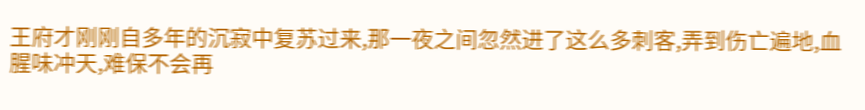王府才刚刚自多年的沉寂中复苏过来,那一夜之间忽然进了这么多刺客,弄到伤亡遍地,血腥味冲天,难保不会再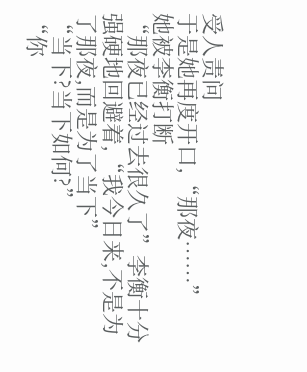受人责问
于是她再度开口,“那夜……”
她被李衡打断
“那夜已经过去很久了”李衡十分强硬地回避着,“我今日来,不是为了那夜,而是为了当下”
“当下?当下如何?”
“你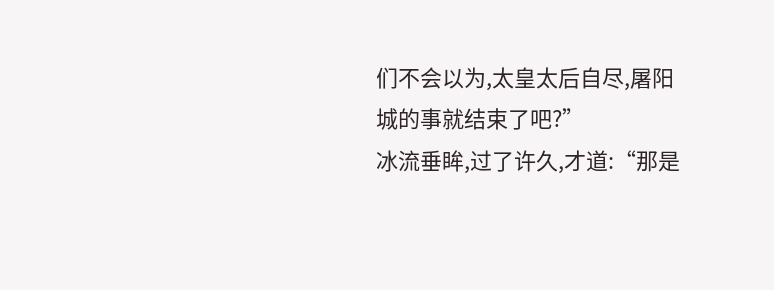们不会以为,太皇太后自尽,屠阳城的事就结束了吧?”
冰流垂眸,过了许久,才道:“那是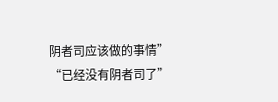阴者司应该做的事情”
“已经没有阴者司了”